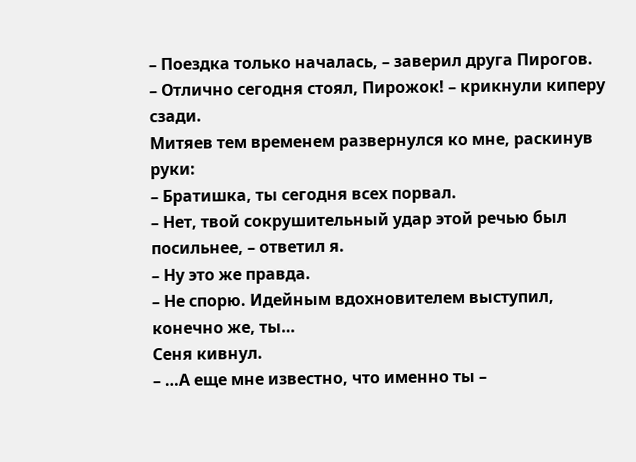– Поездка только началась, – заверил друга Пирогов.
– Отлично сегодня стоял, Пирожок! – крикнули киперу сзади.
Митяев тем временем развернулся ко мне, раскинув руки:
– Братишка, ты сегодня всех порвал.
– Нет, твой сокрушительный удар этой речью был посильнее, – ответил я.
– Ну это же правда.
– Не спорю. Идейным вдохновителем выступил, конечно же, ты…
Сеня кивнул.
– …А еще мне известно, что именно ты –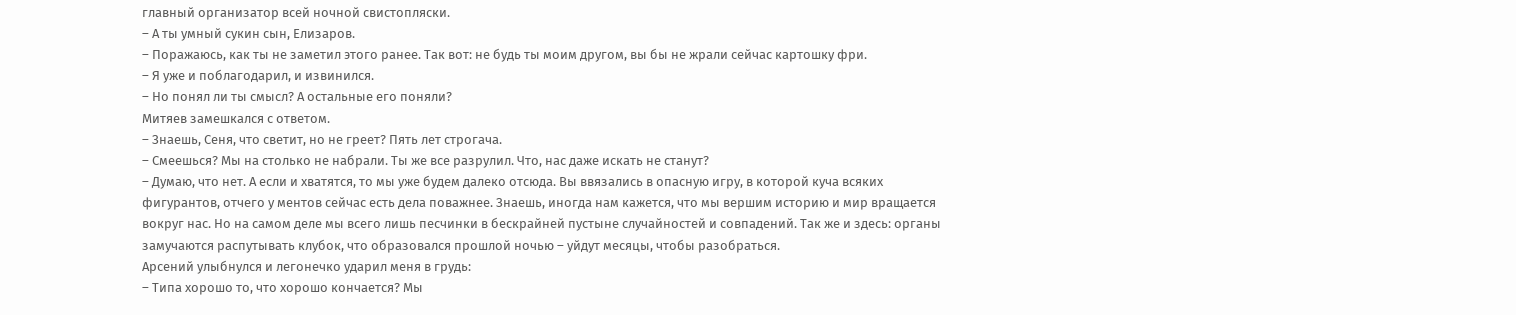главный организатор всей ночной свистопляски.
– А ты умный сукин сын, Елизаров.
– Поражаюсь, как ты не заметил этого ранее. Так вот: не будь ты моим другом, вы бы не жрали сейчас картошку фри.
– Я уже и поблагодарил, и извинился.
– Но понял ли ты смысл? А остальные его поняли?
Митяев замешкался с ответом.
– Знаешь, Сеня, что светит, но не греет? Пять лет строгача.
– Смеешься? Мы на столько не набрали. Ты же все разрулил. Что, нас даже искать не станут?
– Думаю, что нет. А если и хватятся, то мы уже будем далеко отсюда. Вы ввязались в опасную игру, в которой куча всяких фигурантов, отчего у ментов сейчас есть дела поважнее. Знаешь, иногда нам кажется, что мы вершим историю и мир вращается вокруг нас. Но на самом деле мы всего лишь песчинки в бескрайней пустыне случайностей и совпадений. Так же и здесь: органы замучаются распутывать клубок, что образовался прошлой ночью – уйдут месяцы, чтобы разобраться.
Арсений улыбнулся и легонечко ударил меня в грудь:
– Типа хорошо то, что хорошо кончается? Мы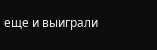еще и выиграли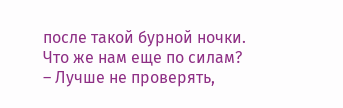после такой бурной ночки. Что же нам еще по силам?
– Лучше не проверять,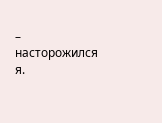– насторожился я.